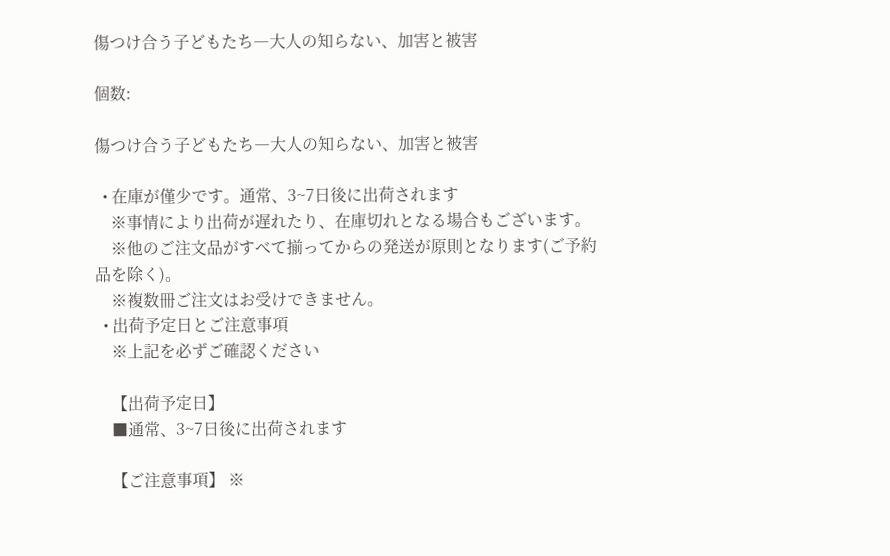傷つけ合う子どもたち―大人の知らない、加害と被害

個数:

傷つけ合う子どもたち―大人の知らない、加害と被害

  • 在庫が僅少です。通常、3~7日後に出荷されます
    ※事情により出荷が遅れたり、在庫切れとなる場合もございます。
    ※他のご注文品がすべて揃ってからの発送が原則となります(ご予約品を除く)。
    ※複数冊ご注文はお受けできません。
  • 出荷予定日とご注意事項
    ※上記を必ずご確認ください

    【出荷予定日】
    ■通常、3~7日後に出荷されます

    【ご注意事項】 ※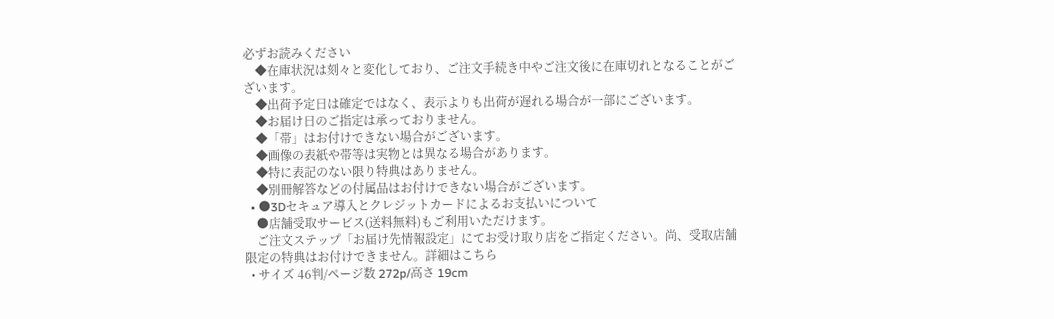必ずお読みください
    ◆在庫状況は刻々と変化しており、ご注文手続き中やご注文後に在庫切れとなることがございます。
    ◆出荷予定日は確定ではなく、表示よりも出荷が遅れる場合が一部にございます。
    ◆お届け日のご指定は承っておりません。
    ◆「帯」はお付けできない場合がございます。
    ◆画像の表紙や帯等は実物とは異なる場合があります。
    ◆特に表記のない限り特典はありません。
    ◆別冊解答などの付属品はお付けできない場合がございます。
  • ●3Dセキュア導入とクレジットカードによるお支払いについて
    ●店舗受取サービス(送料無料)もご利用いただけます。
    ご注文ステップ「お届け先情報設定」にてお受け取り店をご指定ください。尚、受取店舗限定の特典はお付けできません。詳細はこちら
  • サイズ 46判/ページ数 272p/高さ 19cm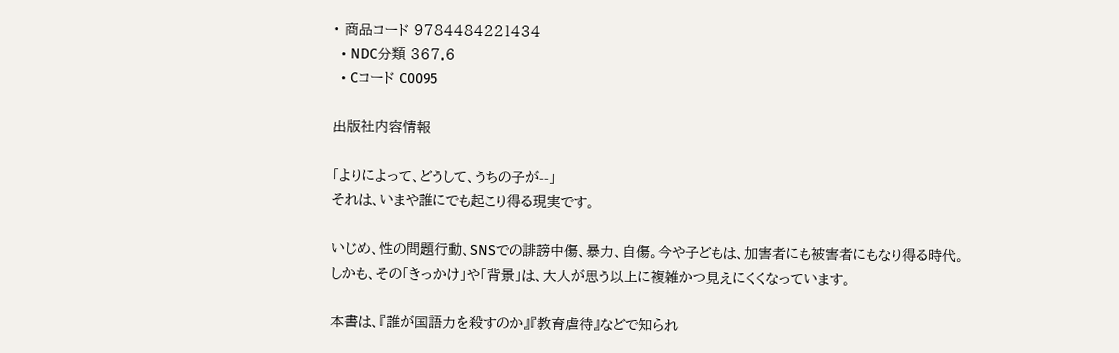• 商品コード 9784484221434
  • NDC分類 367.6
  • Cコード C0095

出版社内容情報

「よりによって、どうして、うちの子が--」
それは、いまや誰にでも起こり得る現実です。

いじめ、性の問題行動、SNSでの誹謗中傷、暴力、自傷。今や子どもは、加害者にも被害者にもなり得る時代。
しかも、その「きっかけ」や「背景」は、大人が思う以上に複雑かつ見えにくくなっています。

本書は、『誰が国語力を殺すのか』『教育虐待』などで知られ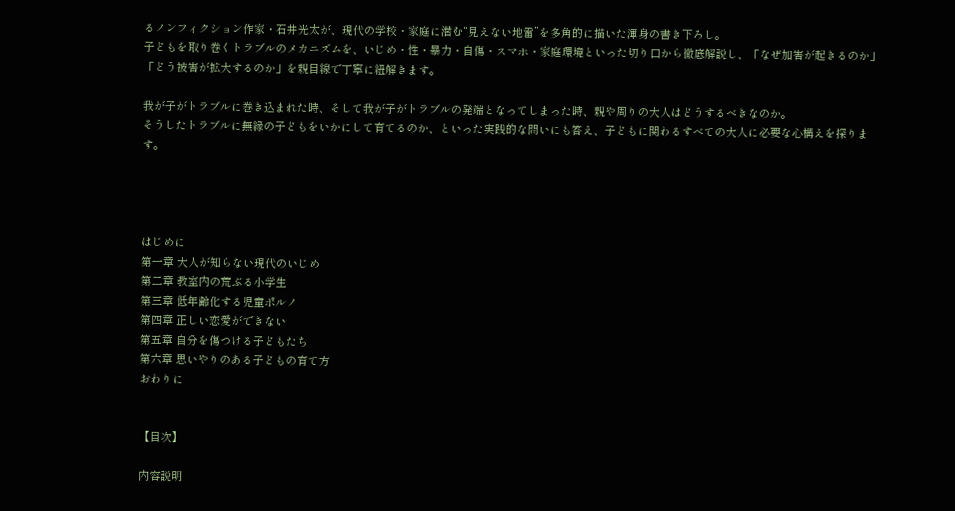るノンフィクション作家・石井光太が、現代の学校・家庭に潜む“見えない地雷”を多角的に描いた渾身の書き下ろし。
子どもを取り巻くトラブルのメカニズムを、いじめ・性・暴力・自傷・スマホ・家庭環境といった切り口から徹底解説し、「なぜ加害が起きるのか」「どう被害が拡大するのか」を親目線で丁寧に紐解きます。

我が子がトラブルに巻き込まれた時、そして我が子がトラブルの発端となってしまった時、親や周りの大人はどうするべきなのか。
そうしたトラブルに無縁の子どもをいかにして育てるのか、といった実践的な問いにも答え、子どもに関わるすべての大人に必要な心構えを探ります。




はじめに
第一章 大人が知らない現代のいじめ
第二章 教室内の荒ぶる小学生
第三章 低年齢化する児童ポルノ
第四章 正しい恋愛ができない
第五章 自分を傷つける子どもたち
第六章 思いやりのある子どもの育て方
おわりに


【目次】

内容説明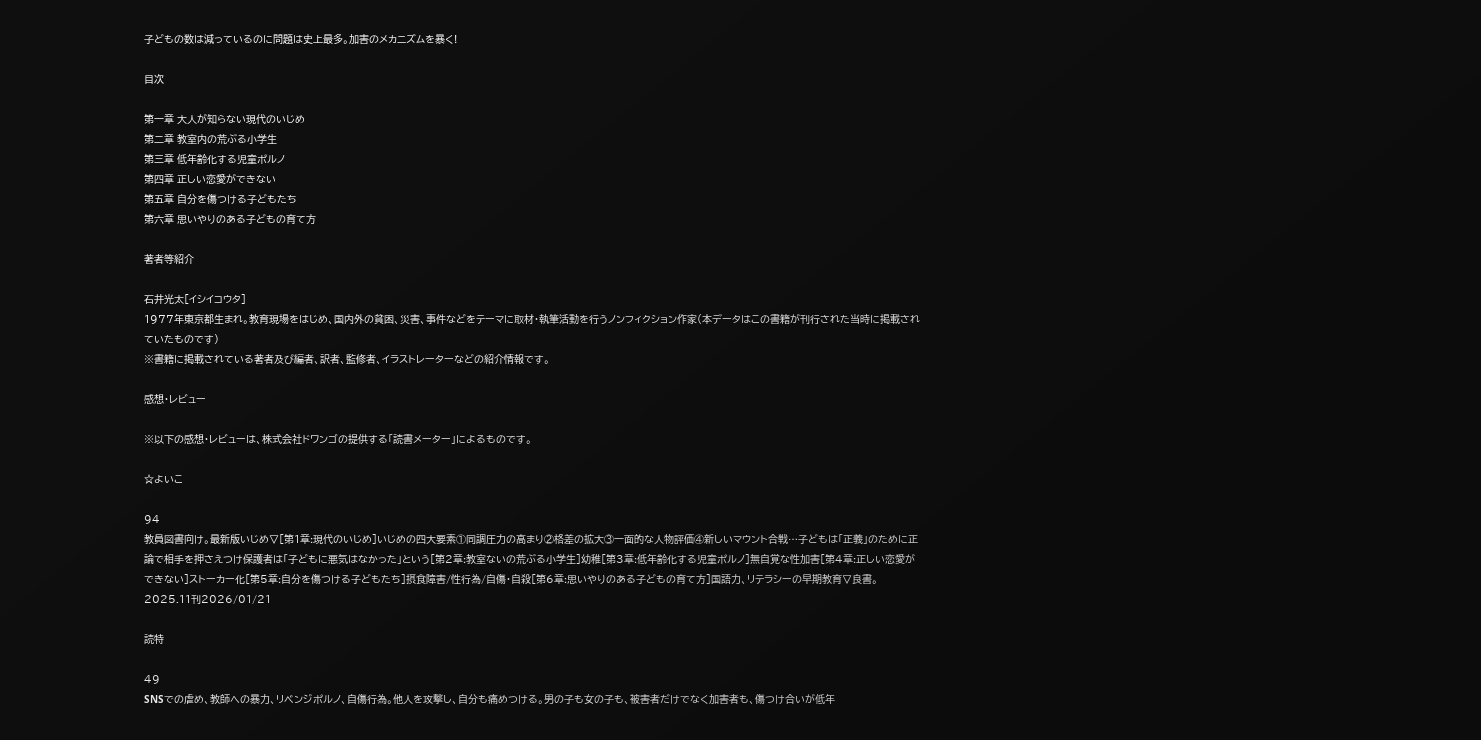子どもの数は減っているのに問題は史上最多。加害のメカニズムを暴く!

目次

第一章 大人が知らない現代のいじめ
第二章 教室内の荒ぶる小学生
第三章 低年齢化する児童ポルノ
第四章 正しい恋愛ができない
第五章 自分を傷つける子どもたち
第六章 思いやりのある子どもの育て方

著者等紹介

石井光太[イシイコウタ]
1977年東京都生まれ。教育現場をはじめ、国内外の貧困、災害、事件などをテーマに取材・執筆活動を行うノンフィクション作家(本データはこの書籍が刊行された当時に掲載されていたものです)
※書籍に掲載されている著者及び編者、訳者、監修者、イラストレーターなどの紹介情報です。

感想・レビュー

※以下の感想・レビューは、株式会社ドワンゴの提供する「読書メーター」によるものです。

☆よいこ

94
教員図書向け。最新版いじめ▽[第1章:現代のいじめ]いじめの四大要素①同調圧力の高まり②格差の拡大③一面的な人物評価④新しいマウント合戦…子どもは「正義」のために正論で相手を押さえつけ保護者は「子どもに悪気はなかった」という[第2章:教室ないの荒ぶる小学生]幼稚[第3章:低年齢化する児童ポルノ]無自覚な性加害[第4章:正しい恋愛ができない]ストーカー化[第5章:自分を傷つける子どもたち]摂食障害/性行為/自傷・自殺[第6章:思いやりのある子どもの育て方]国語力、リテラシーの早期教育▽良書。2025.11刊2026/01/21

読特

49
SNSでの虐め、教師への暴力、リベンジポルノ、自傷行為。他人を攻撃し、自分も痛めつける。男の子も女の子も、被害者だけでなく加害者も、傷つけ合いが低年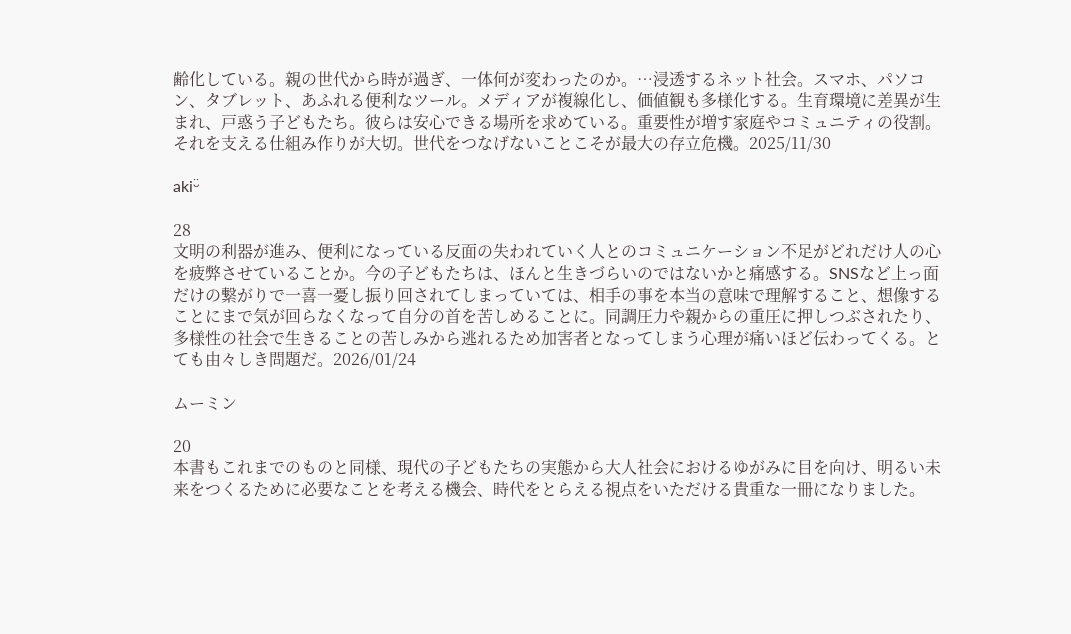齢化している。親の世代から時が過ぎ、一体何が変わったのか。…浸透するネット社会。スマホ、パソコン、タブレット、あふれる便利なツール。メディアが複線化し、価値観も多様化する。生育環境に差異が生まれ、戸惑う子どもたち。彼らは安心できる場所を求めている。重要性が増す家庭やコミュニティの役割。それを支える仕組み作りが大切。世代をつなげないことこそが最大の存立危機。2025/11/30

akiᵕ̈

28
文明の利器が進み、便利になっている反面の失われていく人とのコミュニケーション不足がどれだけ人の心を疲弊させていることか。今の子どもたちは、ほんと生きづらいのではないかと痛感する。SNSなど上っ面だけの繋がりで一喜一憂し振り回されてしまっていては、相手の事を本当の意味で理解すること、想像することにまで気が回らなくなって自分の首を苦しめることに。同調圧力や親からの重圧に押しつぶされたり、多様性の社会で生きることの苦しみから逃れるため加害者となってしまう心理が痛いほど伝わってくる。とても由々しき問題だ。2026/01/24

ムーミン

20
本書もこれまでのものと同様、現代の子どもたちの実態から大人社会におけるゆがみに目を向け、明るい未来をつくるために必要なことを考える機会、時代をとらえる視点をいただける貴重な一冊になりました。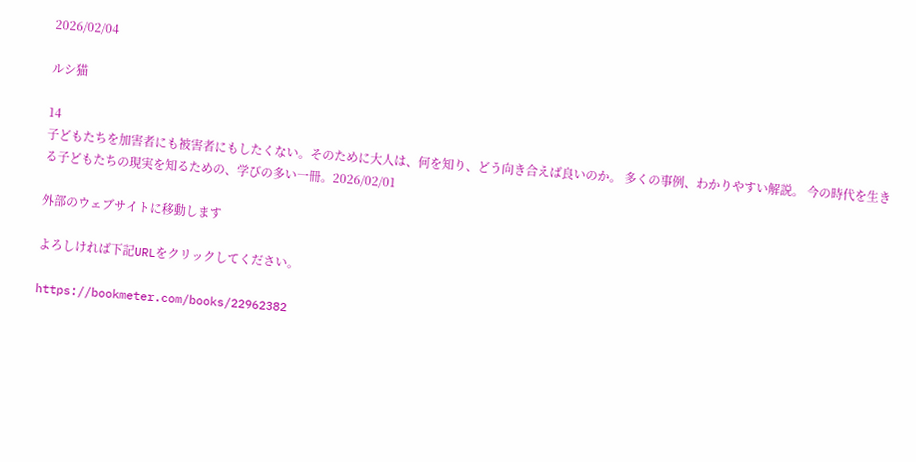2026/02/04

ルシ猫

14
子どもたちを加害者にも被害者にもしたくない。そのために大人は、何を知り、どう向き合えば良いのか。 多くの事例、わかりやすい解説。 今の時代を生きる子どもたちの現実を知るための、学びの多い一冊。2026/02/01

外部のウェブサイトに移動します

よろしければ下記URLをクリックしてください。

https://bookmeter.com/books/22962382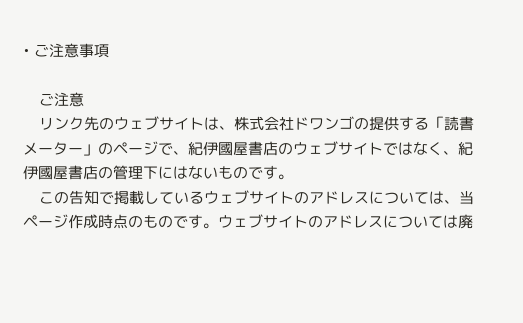• ご注意事項

    ご注意
    リンク先のウェブサイトは、株式会社ドワンゴの提供する「読書メーター」のページで、紀伊國屋書店のウェブサイトではなく、紀伊國屋書店の管理下にはないものです。
    この告知で掲載しているウェブサイトのアドレスについては、当ページ作成時点のものです。ウェブサイトのアドレスについては廃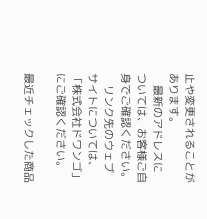止や変更されることがあります。
    最新のアドレスについては、お客様ご自身でご確認ください。
    リンク先のウェブサイトについては、「株式会社ドワンゴ」にご確認ください。

最近チェックした商品